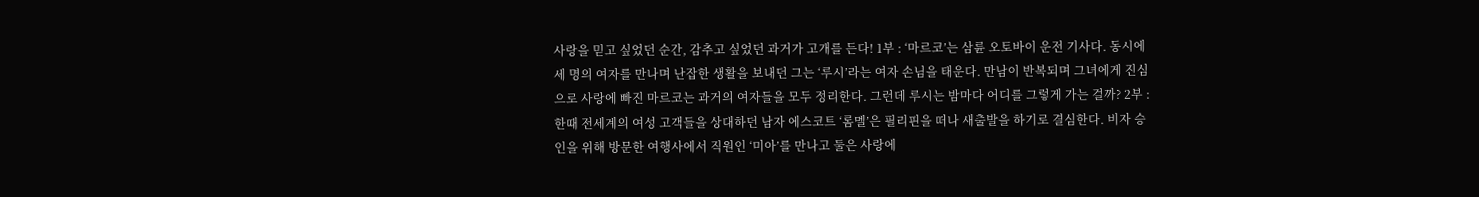사랑을 믿고 싶었던 순간, 감추고 싶었던 과거가 고개를 든다! 1부 : ‘마르코’는 삼륜 오토바이 운전 기사다. 동시에 세 명의 여자를 만나며 난잡한 생활을 보내던 그는 ‘루시’라는 여자 손님을 태운다. 만남이 반복되며 그녀에게 진심으로 사랑에 빠진 마르코는 과거의 여자들을 모두 정리한다. 그런데 루시는 밤마다 어디를 그렇게 가는 걸까? 2부 : 한때 전세계의 여성 고객들을 상대하던 남자 에스코트 ‘롬멜’은 필리핀을 떠나 새출발을 하기로 결심한다. 비자 승인을 위해 방문한 여행사에서 직원인 ‘미아’를 만나고 둘은 사랑에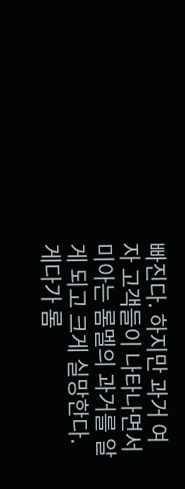빠진다. 하지만 과거 여자 고객들이 나타나면서 미아는 롬멜의 과거를 알게 되고 크게 실망한다. 게다가 롬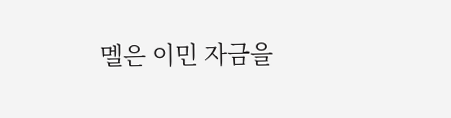멜은 이민 자금을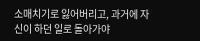소매치기로 잃어버리고, 과거에 자신이 하던 일로 돌아가야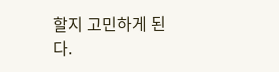할지 고민하게 된다.